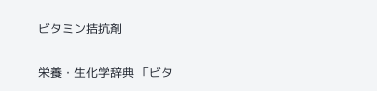ビタミン拮抗剤

栄養・生化学辞典 「ビタ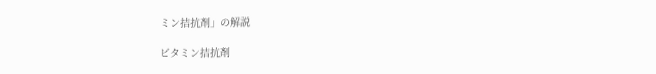ミン拮抗剤」の解説

ビタミン拮抗剤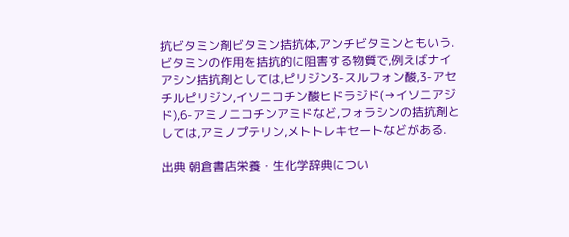抗ビタミン剤ビタミン拮抗体,アンチビタミンともいう.ビタミンの作用を拮抗的に阻害する物質で,例えばナイアシン拮抗剤としては,ピリジン3-スルフォン酸,3-アセチルピリジン,イソニコチン酸ヒドラジド(→イソニアジド),6-アミノニコチンアミドなど,フォラシンの拮抗剤としては,アミノプテリン,メトトレキセートなどがある.

出典 朝倉書店栄養・生化学辞典につい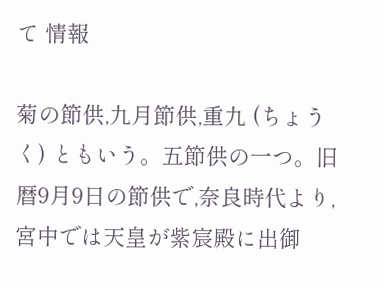て 情報

菊の節供,九月節供,重九 (ちょうく) ともいう。五節供の一つ。旧暦9月9日の節供で,奈良時代より,宮中では天皇が紫宸殿に出御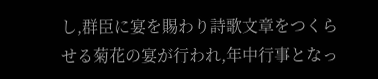し,群臣に宴を賜わり詩歌文章をつくらせる菊花の宴が行われ,年中行事となっ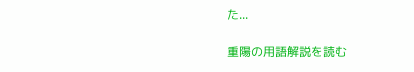た...

重陽の用語解説を読む